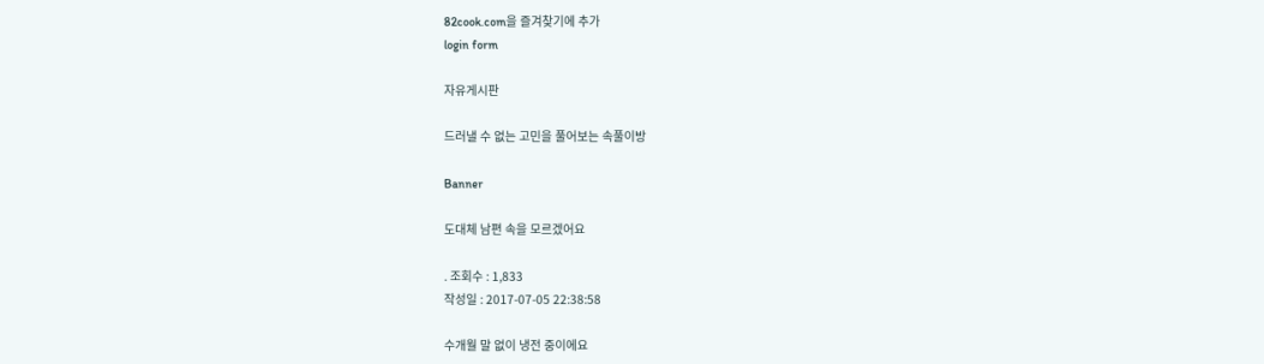82cook.com을 즐겨찾기에 추가
login form

자유게시판

드러낼 수 없는 고민을 풀어보는 속풀이방

Banner

도대체 남편 속을 모르겠어요

. 조회수 : 1,833
작성일 : 2017-07-05 22:38:58

수개월 말 없이 냉전 중이에요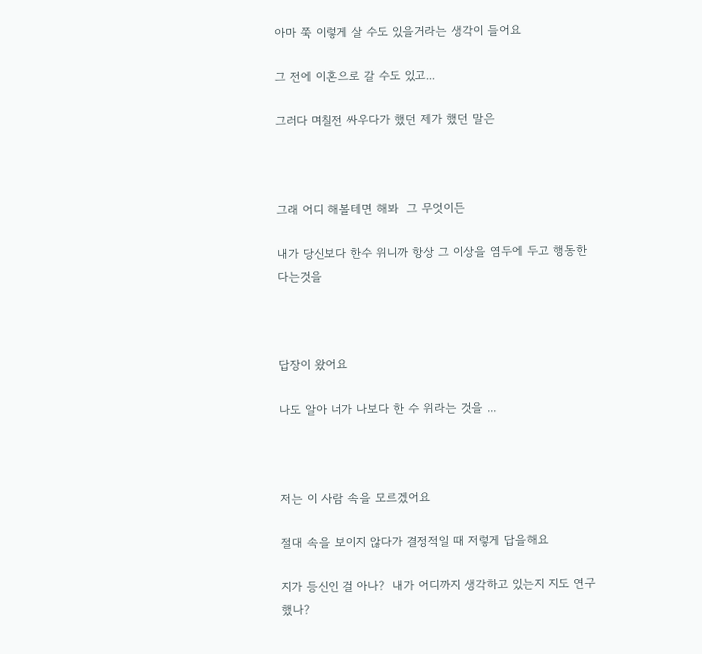아마 쭉 이렇게 살 수도 있을거라는 생각이 들어요

그 전에 이혼으로 갈 수도 있고...

그러다 며칠전 싸우다가 했던 제가 했던 말은



그래 어디 해볼테면 해봐  그 무엇이든

내가 당신보다 한수 위니까 항상 그 이상을 염두에 두고 행동한다는것을



답장이 왔어요

나도 알아 너가 나보다 한 수 위라는 것을 ...



저는 이 사람 속을 모르겠어요

절대 속을 보이지 않다가 결정적일 때 저렇게 답을해요

지가 등신인 걸 아나?  내가 어디까지 생각하고 있는지 지도 연구했나?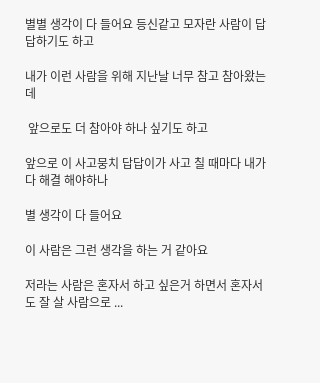별별 생각이 다 들어요 등신같고 모자란 사람이 답답하기도 하고

내가 이런 사람을 위해 지난날 너무 참고 참아왔는데

 앞으로도 더 참아야 하나 싶기도 하고

앞으로 이 사고뭉치 답답이가 사고 칠 때마다 내가 다 해결 해야하나

별 생각이 다 들어요

이 사람은 그런 생각을 하는 거 같아요

저라는 사람은 혼자서 하고 싶은거 하면서 혼자서도 잘 살 사람으로 ...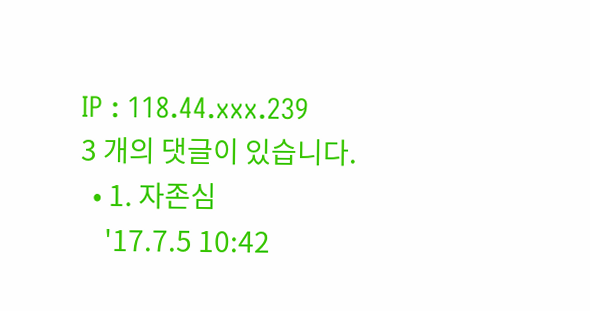IP : 118.44.xxx.239
3 개의 댓글이 있습니다.
  • 1. 자존심
    '17.7.5 10:42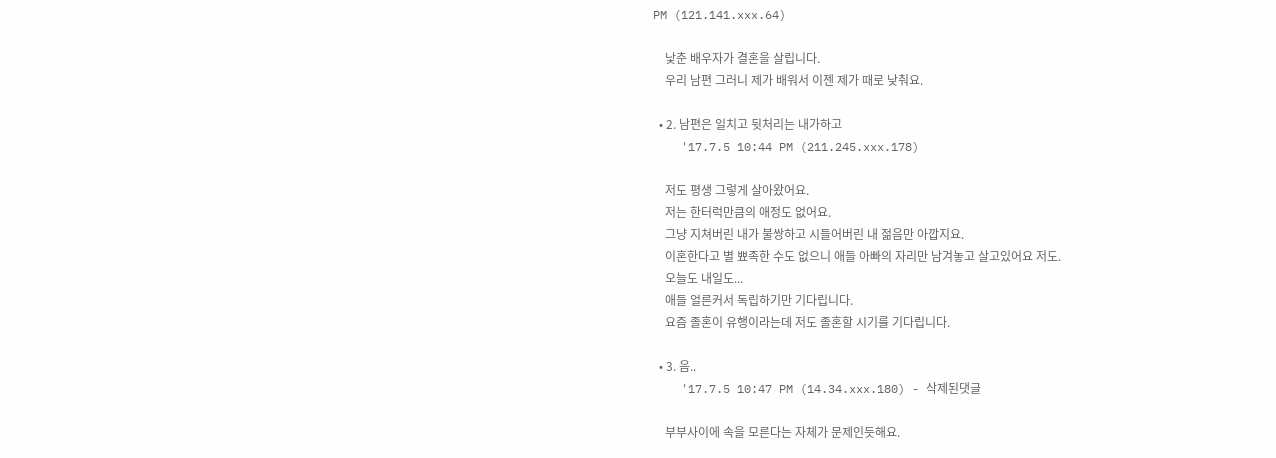PM (121.141.xxx.64)

    낯춘 배우자가 결혼을 살립니다.
    우리 남편 그러니 제가 배워서 이젠 제가 때로 낮춰요.

  • 2. 남편은 일치고 뒷처리는 내가하고
    '17.7.5 10:44 PM (211.245.xxx.178)

    저도 평생 그렇게 살아왔어요.
    저는 한터럭만큼의 애정도 없어요.
    그냥 지쳐버린 내가 불쌍하고 시들어버린 내 젊음만 아깝지요.
    이혼한다고 별 뾰족한 수도 없으니 애들 아빠의 자리만 남겨놓고 살고있어요 저도.
    오늘도 내일도...
    애들 얼른커서 독립하기만 기다립니다.
    요즘 졸혼이 유행이라는데 저도 졸혼할 시기를 기다립니다.

  • 3. 음..
    '17.7.5 10:47 PM (14.34.xxx.180) - 삭제된댓글

    부부사이에 속을 모른다는 자체가 문제인듯해요.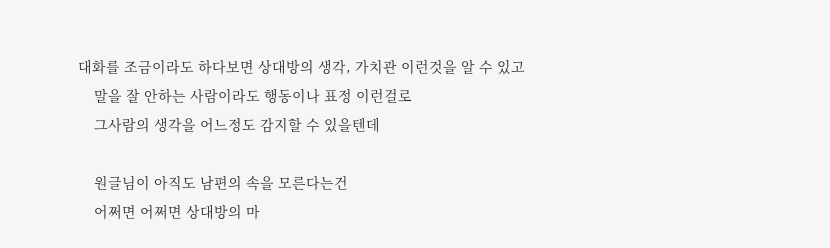대화를 조금이라도 하다보면 상대방의 생각, 가치관 이런것을 알 수 있고
    말을 잘 안하는 사람이라도 행동이나 표정 이런걸로
    그사람의 생각을 어느정도 감지할 수 있을텐데

    원글님이 아직도 남편의 속을 모른다는건
    어쩌면 어쩌면 상대방의 마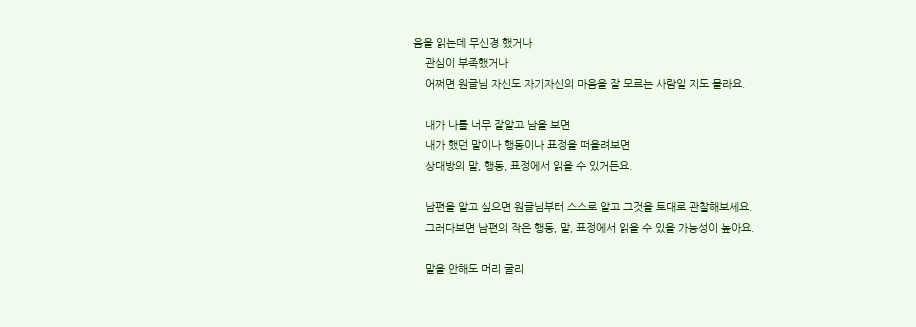음을 읽는데 무신경 했거나
    관심이 부족했거나
    어쩌면 원글님 자신도 자기자신의 마음을 잘 모르는 사람일 지도 몰라요.

    내가 나를 너무 잘알고 남을 보면
    내가 했던 말이나 행동이나 표정을 떠올려보면
    상대방의 말, 행동, 표정에서 읽을 수 있거든요.

    남편을 알고 싶으면 원글님부터 스스로 알고 그것을 토대로 관찰해보세요.
    그러다보면 남편의 작은 행동, 말, 표정에서 읽을 수 있을 가능성이 높아요.

    말을 안해도 머리 굴리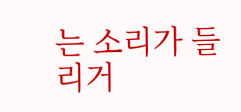는 소리가 들리거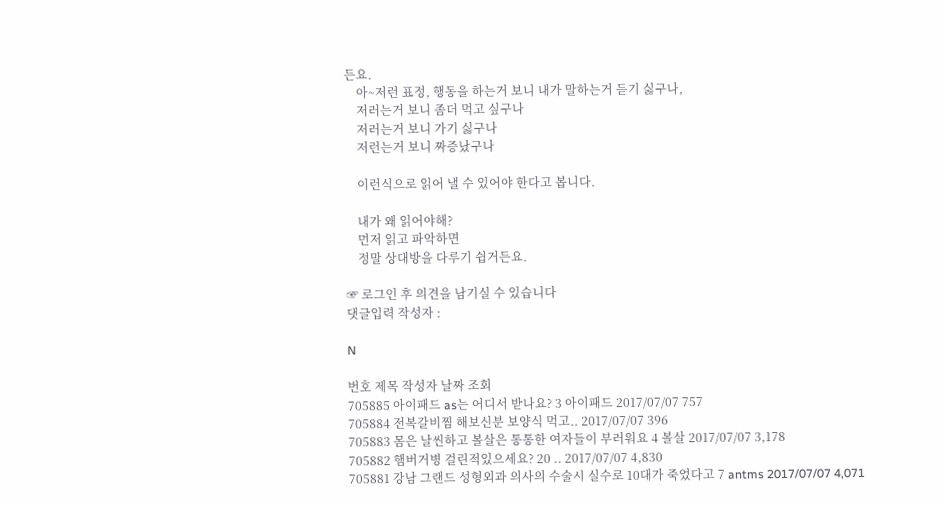든요.
    아~저런 표정, 행동을 하는거 보니 내가 말하는거 듣기 싫구나,
    저러는거 보니 좀더 먹고 싶구나
    저러는거 보니 가기 싫구나
    저런는거 보니 짜증났구나

    이런식으로 읽어 낼 수 있어야 한다고 봅니다.

    내가 왜 읽어야해?
    먼저 읽고 파악하면
    정말 상대방을 다루기 쉽거든요.

☞ 로그인 후 의견을 남기실 수 있습니다
댓글입력 작성자 :

N

번호 제목 작성자 날짜 조회
705885 아이패드 as는 어디서 받나요? 3 아이패드 2017/07/07 757
705884 전복갈비찜 해보신분 보양식 먹고.. 2017/07/07 396
705883 몸은 날씬하고 볼살은 통통한 여자들이 부러워요 4 볼살 2017/07/07 3,178
705882 햄버거병 걸린적있으세요? 20 .. 2017/07/07 4,830
705881 강남 그랜드 성형외과 의사의 수술시 실수로 10대가 죽었다고 7 antms 2017/07/07 4,071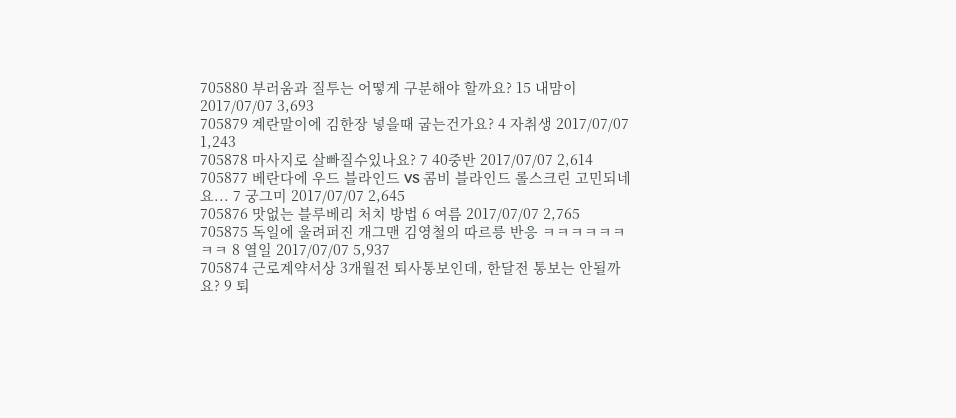705880 부러움과 질투는 어떻게 구분해야 할까요? 15 내맘이 2017/07/07 3,693
705879 계란말이에 김한장 넣을때 굽는건가요? 4 자취생 2017/07/07 1,243
705878 마사지로 살빠질수있나요? 7 40중반 2017/07/07 2,614
705877 베란다에 우드 블라인드 VS 콤비 블라인드 롤스크린 고민되네요... 7 궁그미 2017/07/07 2,645
705876 맛없는 블루베리 처치 방법 6 여름 2017/07/07 2,765
705875 독일에 울려퍼진 개그맨 김영철의 따르릉 반응 ㅋㅋㅋㅋㅋㅋㅋㅋ 8 열일 2017/07/07 5,937
705874 근로계약서상 3개월전 퇴사통보인데, 한달전 통보는 안될까요? 9 퇴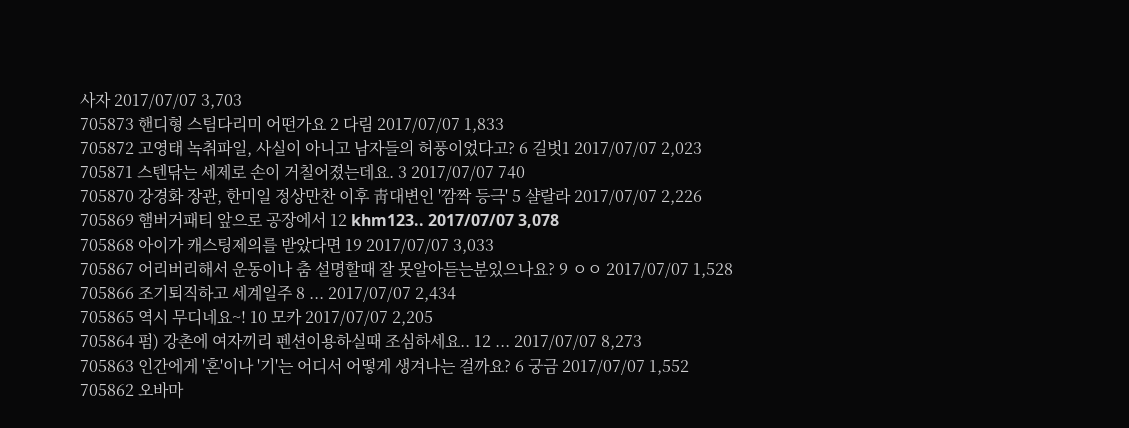사자 2017/07/07 3,703
705873 핸디형 스팀다리미 어떤가요 2 다림 2017/07/07 1,833
705872 고영태 녹취파일, 사실이 아니고 남자들의 허풍이었다고? 6 길벗1 2017/07/07 2,023
705871 스텐닦는 세제로 손이 거칠어졌는데요. 3 2017/07/07 740
705870 강경화 장관, 한미일 정상만찬 이후 靑대변인 '깜짝 등극' 5 샬랄라 2017/07/07 2,226
705869 햄버거패티 앞으로 공장에서 12 khm123.. 2017/07/07 3,078
705868 아이가 캐스팅제의를 받았다면 19 2017/07/07 3,033
705867 어리버리해서 운동이나 춤 설명할때 잘 못알아듣는분있으나요? 9 ㅇㅇ 2017/07/07 1,528
705866 조기퇴직하고 세계일주 8 ... 2017/07/07 2,434
705865 역시 무디네요~! 10 모카 2017/07/07 2,205
705864 펌) 강촌에 여자끼리 펜션이용하실때 조심하세요.. 12 ... 2017/07/07 8,273
705863 인간에게 '혼'이나 '기'는 어디서 어떻게 생겨나는 걸까요? 6 궁금 2017/07/07 1,552
705862 오바마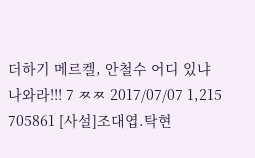더하기 메르켈, 안철수 어디 있냐 나와라!!! 7 ㅉㅉ 2017/07/07 1,215
705861 [사설]조대엽.탁현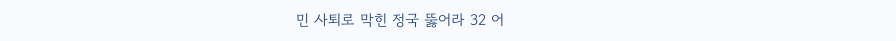민 사퇴로 막힌 정국 뚫어라 32 어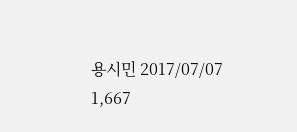용시민 2017/07/07 1,667